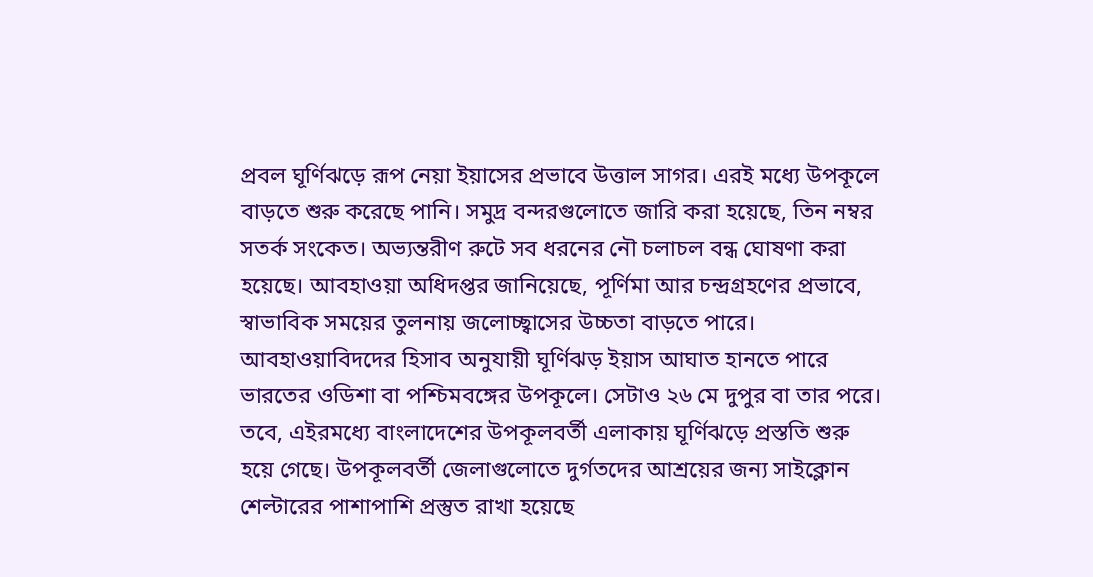প্রবল ঘূর্ণিঝড়ে রূপ নেয়া ইয়াসের প্রভাবে উত্তাল সাগর। এরই মধ্যে উপকূলে বাড়তে শুরু করেছে পানি। সমুদ্র বন্দরগুলোতে জারি করা হয়েছে, তিন নম্বর সতর্ক সংকেত। অভ্যন্তরীণ রুটে সব ধরনের নৌ চলাচল বন্ধ ঘোষণা করা হয়েছে। আবহাওয়া অধিদপ্তর জানিয়েছে, পূর্ণিমা আর চন্দ্রগ্রহণের প্রভাবে, স্বাভাবিক সময়ের তুলনায় জলোচ্ছ্বাসের উচ্চতা বাড়তে পারে।
আবহাওয়াবিদদের হিসাব অনুযায়ী ঘূর্ণিঝড় ইয়াস আঘাত হানতে পারে ভারতের ওডিশা বা পশ্চিমবঙ্গের উপকূলে। সেটাও ২৬ মে দুপুর বা তার পরে।
তবে, এইরমধ্যে বাংলাদেশের উপকূলবর্তী এলাকায় ঘূর্ণিঝড়ে প্রস্ততি শুরু হয়ে গেছে। উপকূলবর্তী জেলাগুলোতে দুর্গতদের আশ্রয়ের জন্য সাইক্লোন শেল্টারের পাশাপাশি প্রস্তুত রাখা হয়েছে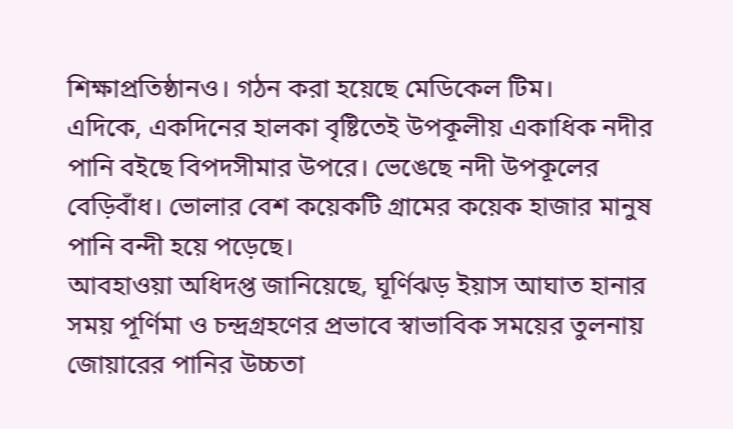শিক্ষাপ্রতিষ্ঠানও। গঠন করা হয়েছে মেডিকেল টিম।
এদিকে, একদিনের হালকা বৃষ্টিতেই উপকূলীয় একাধিক নদীর পানি বইছে বিপদসীমার উপরে। ভেঙেছে নদী উপকূলের বেড়িবাঁধ। ভোলার বেশ কয়েকটি গ্রামের কয়েক হাজার মানুষ পানি বন্দী হয়ে পড়েছে।
আবহাওয়া অধিদপ্ত জানিয়েছে, ঘূর্ণিঝড় ইয়াস আঘাত হানার সময় পূর্ণিমা ও চন্দ্রগ্রহণের প্রভাবে স্বাভাবিক সময়ের তুলনায় জোয়ারের পানির উচ্চতা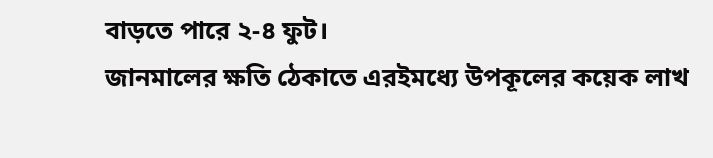বাড়তে পারে ২-৪ ফুট।
জানমালের ক্ষতি ঠেকাতে এরইমধ্যে উপকূলের কয়েক লাখ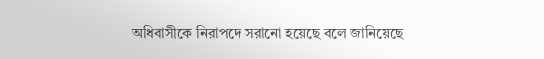অধিবাসীকে নিরাপদে সরানো হয়েছে বলে জানিয়েছে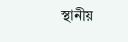স্থানীয়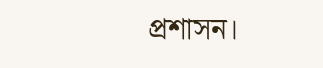প্রশাসন।